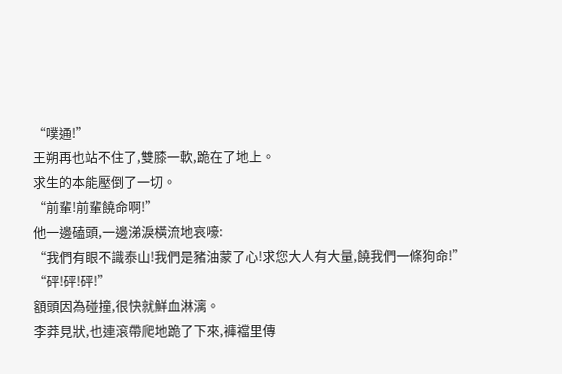“噗通!”
王朔再也站不住了,雙膝一軟,跪在了地上。
求生的本能壓倒了一切。
“前輩!前輩饒命啊!”
他一邊磕頭,一邊涕淚橫流地哀嚎:
“我們有眼不識泰山!我們是豬油蒙了心!求您大人有大量,饒我們一條狗命!”
“砰!砰!砰!”
額頭因為碰撞,很快就鮮血淋漓。
李莽見狀,也連滾帶爬地跪了下來,褲襠里傳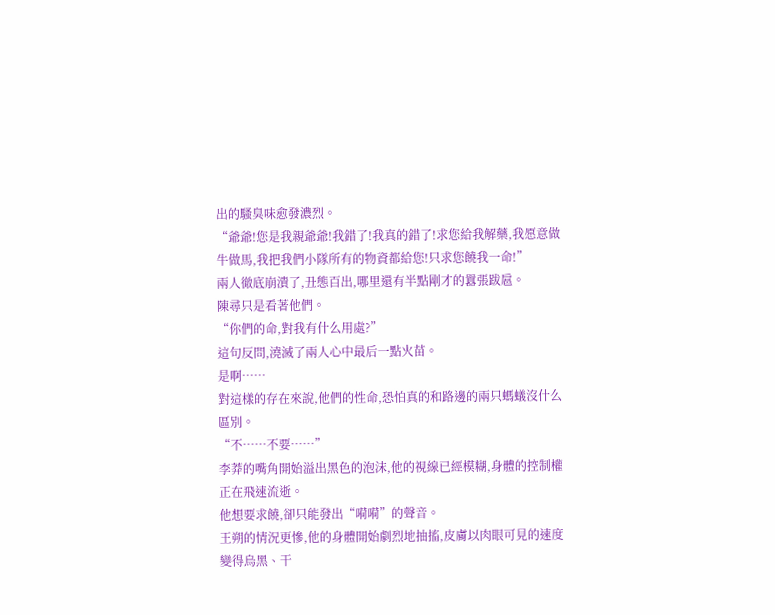出的騷臭味愈發濃烈。
“爺爺!您是我親爺爺!我錯了!我真的錯了!求您給我解藥,我愿意做牛做馬,我把我們小隊所有的物資都給您!只求您饒我一命!”
兩人徹底崩潰了,丑態百出,哪里還有半點剛才的囂張跋扈。
陳尋只是看著他們。
“你們的命,對我有什么用處?”
這句反問,澆滅了兩人心中最后一點火苗。
是啊……
對這樣的存在來說,他們的性命,恐怕真的和路邊的兩只螞蟻沒什么區別。
“不……不要……”
李莽的嘴角開始溢出黑色的泡沫,他的視線已經模糊,身體的控制權正在飛速流逝。
他想要求饒,卻只能發出“嗬嗬”的聲音。
王朔的情況更慘,他的身體開始劇烈地抽搐,皮膚以肉眼可見的速度變得烏黑、干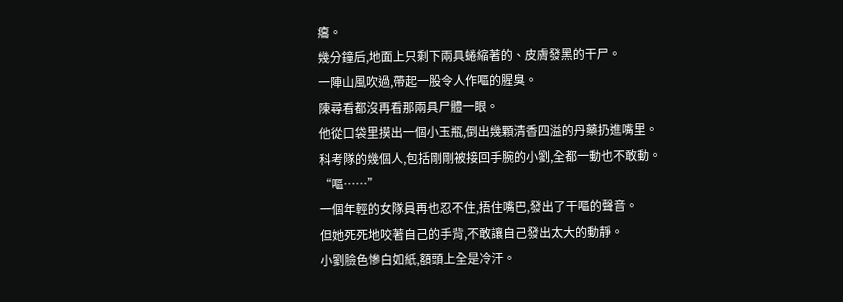癟。
幾分鐘后,地面上只剩下兩具蜷縮著的、皮膚發黑的干尸。
一陣山風吹過,帶起一股令人作嘔的腥臭。
陳尋看都沒再看那兩具尸體一眼。
他從口袋里摸出一個小玉瓶,倒出幾顆清香四溢的丹藥扔進嘴里。
科考隊的幾個人,包括剛剛被接回手腕的小劉,全都一動也不敢動。
“嘔……”
一個年輕的女隊員再也忍不住,捂住嘴巴,發出了干嘔的聲音。
但她死死地咬著自己的手背,不敢讓自己發出太大的動靜。
小劉臉色慘白如紙,額頭上全是冷汗。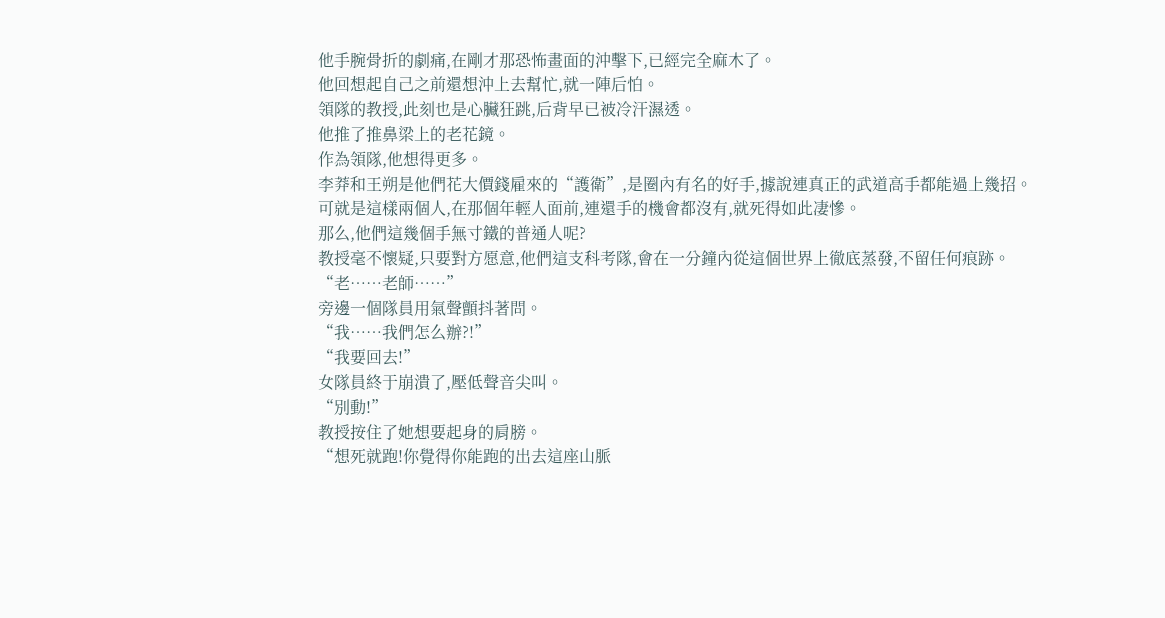他手腕骨折的劇痛,在剛才那恐怖畫面的沖擊下,已經完全麻木了。
他回想起自己之前還想沖上去幫忙,就一陣后怕。
領隊的教授,此刻也是心臟狂跳,后背早已被冷汗濕透。
他推了推鼻梁上的老花鏡。
作為領隊,他想得更多。
李莽和王朔是他們花大價錢雇來的“護衛”,是圈內有名的好手,據說連真正的武道高手都能過上幾招。
可就是這樣兩個人,在那個年輕人面前,連還手的機會都沒有,就死得如此凄慘。
那么,他們這幾個手無寸鐵的普通人呢?
教授毫不懷疑,只要對方愿意,他們這支科考隊,會在一分鐘內從這個世界上徹底蒸發,不留任何痕跡。
“老……老師……”
旁邊一個隊員用氣聲顫抖著問。
“我……我們怎么辦?!”
“我要回去!”
女隊員終于崩潰了,壓低聲音尖叫。
“別動!”
教授按住了她想要起身的肩膀。
“想死就跑!你覺得你能跑的出去這座山脈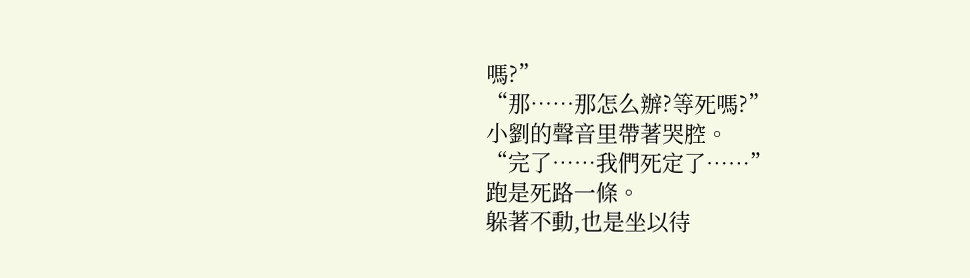嗎?”
“那……那怎么辦?等死嗎?”
小劉的聲音里帶著哭腔。
“完了……我們死定了……”
跑是死路一條。
躲著不動,也是坐以待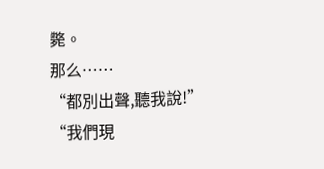斃。
那么……
“都別出聲,聽我說!”
“我們現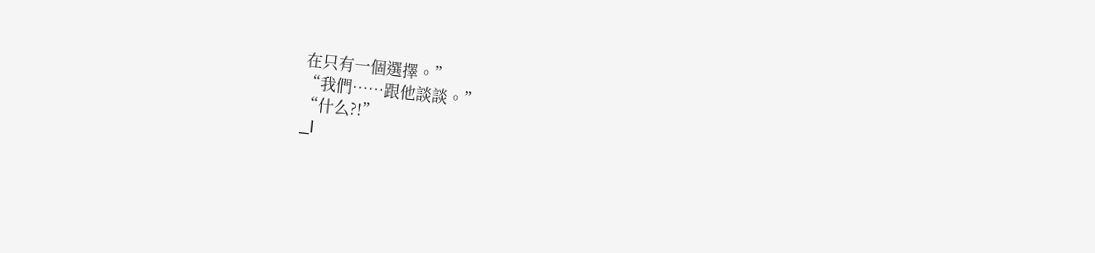在只有一個選擇。”
“我們……跟他談談。”
“什么?!”
_l